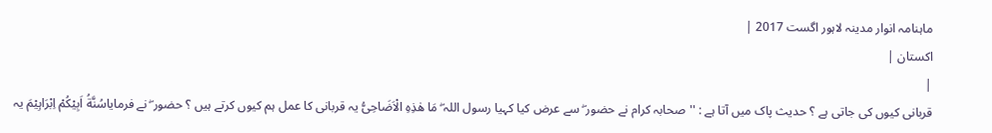ماہنامہ انوار مدینہ لاہور اگست 2017 |
اكستان |
|
قربانی کیوں کی جاتی ہے ؟ حدیث پاک میں آتا ہے : ''صحابہ کرام نے حضور ۖ سے عرض کیا کہیا رسول اللہ ۖ مَا ھٰذِہِ الْاَضَاحِیُّ یہ قربانی کا عمل ہم کیوں کرتے ہیں ؟ حضور ۖ نے فرمایاسُنَّةُ اَبِیْکُمْ اِبْرَاہِیْمَ یہ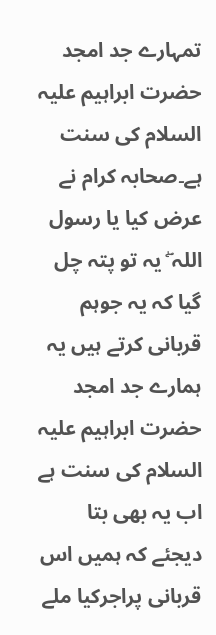تمہارے جد امجد حضرت ابراہیم علیہ السلام کی سنت ہے۔صحابہ کرام نے عرض کیا یا رسول اللہ ۖ یہ تو پتہ چل گیا کہ یہ جوہم قربانی کرتے ہیں یہ ہمارے جد امجد حضرت ابراہیم علیہ السلام کی سنت ہے اب یہ بھی بتا دیجئے کہ ہمیں اس قربانی پراجرکیا ملے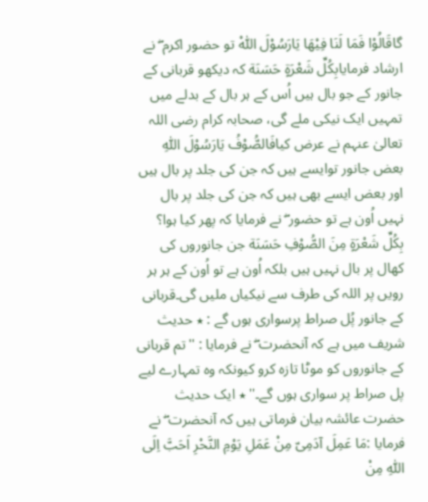گاقَالُوْا فَمَا لَنَا فِیْھَا یَارَسُوْلَ اللّٰہْ تو حضور اکرم ۖ نے ارشاد فرمایابِکُلِّ شَعْرَةٍ حَسَنَة کہ دیکھو قربانی کے جانور کے جو بال ہیں اُس کے ہر بال کے بدلے میں تمہیں ایک نیکی ملے گی، صحابہ کرام رضی اللہ تعالیٰ عنہم نے عرض کیافَالصُّوْفُ یَارَسُوْلَ اللّٰہِ بعض جانور توایسے ہیں کہ جن کی جلد پر بال ہیں اور بعض ایسے بھی ہیں کہ جن کی جلد پر بال نہیں اُون ہے تو حضور ۖ نے فرمایا کہ پھر کیا ہوا؟ بِکُلِّ شَعْرَةٍ مِنَ الصُّوْفِ حَسَنَة جن جانوروں کی کھال پر بال نہیں ہیں بلکہ اُون ہے تو اُون کے ہر ہر رویں پر اللہ کی طرف سے نیکیاں ملیں گی۔قربانی کے جانور پُل صراط پرسواری ہوں گے : ٭ حدیث شریف میں ہے کہ آنحضرت ۖ نے فرمایا : ''تم قربانی کے جانوروں کو موٹا تازہ کرو کیونکہ وہ تمہارے لیے پل صراط پر سواری ہوں گے۔'' ٭ ایک حدیث حضرت عائشہ بیان فرماتی ہیں کہ آنحضرت ۖ نے فرمایا :مَا عَمِلَ آدَمِیّ مِنْ عَمَلِ یَوْمِ النَّحْرِ اَحَبَّ اِلَی اللّٰہِ مِنْ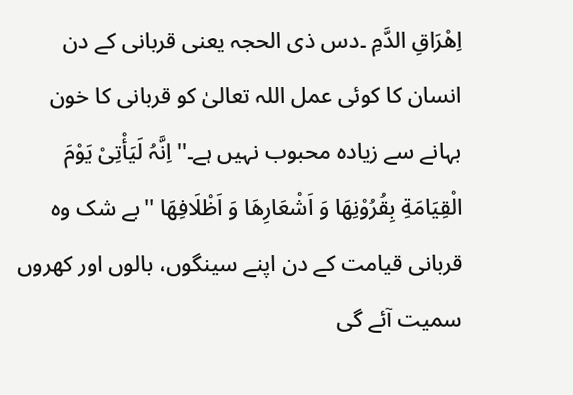اِھْرَاقِ الدَّمِ ۔دس ذی الحجہ یعنی قربانی کے دن انسان کا کوئی عمل اللہ تعالیٰ کو قربانی کا خون بہانے سے زیادہ محبوب نہیں ہے۔''اِنَّہُ لَیَأْتِیْ یَوْمَ الْقِیَامَةِ بِقُرُوْنِھَا وَ اَشْعَارِھَا وَ اَظْلَافِھَا ''بے شک وہ قربانی قیامت کے دن اپنے سینگوں، بالوں اور کھروں سمیت آئے گی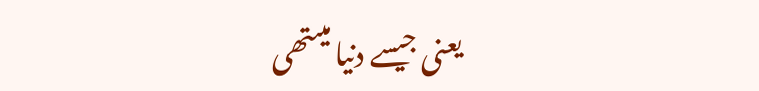یعنی جیسے دنیا میںتھی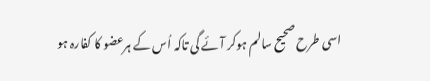اسی طرح صحیح سالم ہوکر آئے گی تاکہ اُس کے ہرعضو کا کفارہ ہو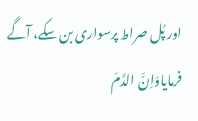اور پُل صراط پرسواری بن سکے، آگے فرمایاوَاِنَّ الدَّمَ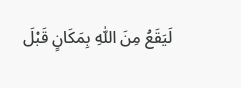لَیَقَعُ مِنَ اللّٰہِ بِمَکَانٍ قَبْلَ